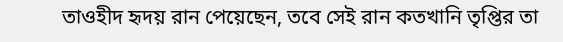তাওহীদ হৃদয় রান পেয়েছেন, তবে সেই রান কতখানি তৃপ্তির তা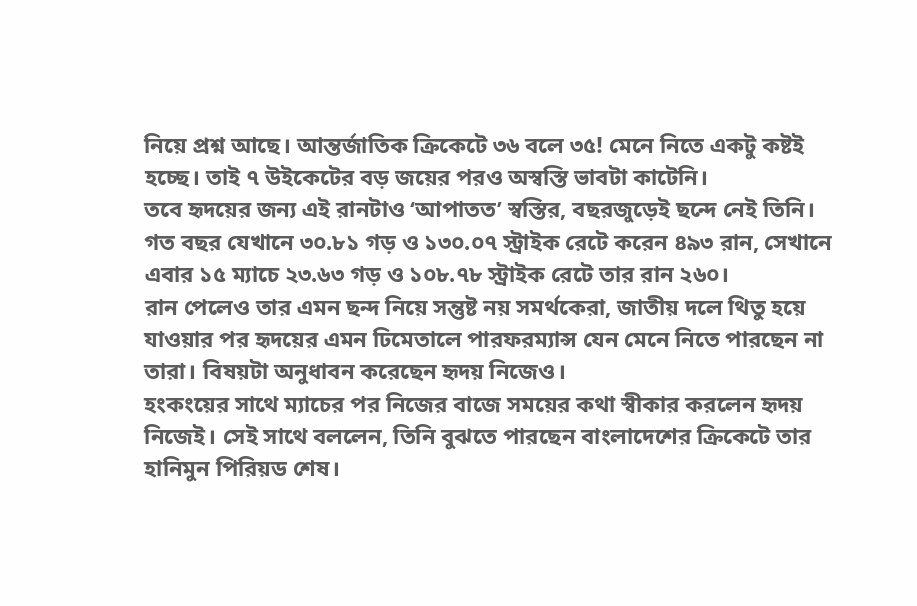নিয়ে প্রশ্ন আছে। আন্তর্জাতিক ক্রিকেটে ৩৬ বলে ৩৫! মেনে নিতে একটু কষ্টই হচ্ছে। তাই ৭ উইকেটের বড় জয়ের পরও অস্বস্তি ভাবটা কাটেনি।
তবে হৃদয়ের জন্য এই রানটাও ‘আপাতত’ স্বস্তির, বছরজুড়েই ছন্দে নেই তিনি। গত বছর যেখানে ৩০.৮১ গড় ও ১৩০.০৭ স্ট্রাইক রেটে করেন ৪৯৩ রান, সেখানে এবার ১৫ ম্যাচে ২৩.৬৩ গড় ও ১০৮.৭৮ স্ট্রাইক রেটে তার রান ২৬০।
রান পেলেও তার এমন ছন্দ নিয়ে সন্তুষ্ট নয় সমর্থকেরা, জাতীয় দলে থিতু হয়ে যাওয়ার পর হৃদয়ের এমন ঢিমেতালে পারফরম্যান্স যেন মেনে নিতে পারছেন না তারা। বিষয়টা অনুধাবন করেছেন হৃদয় নিজেও।
হংকংয়ের সাথে ম্যাচের পর নিজের বাজে সময়ের কথা স্বীকার করলেন হৃদয় নিজেই। সেই সাথে বললেন, তিনি বুঝতে পারছেন বাংলাদেশের ক্রিকেটে তার হানিমুন পিরিয়ড শেষ।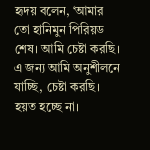হৃদয় বলেন, ‘আমার তো হানিমুন পিরিয়ড শেষ। আমি চেষ্টা করছি। এ জন্য আমি অনুশীলনে যাচ্ছি, চেষ্টা করছি। হয়ত হচ্ছে না।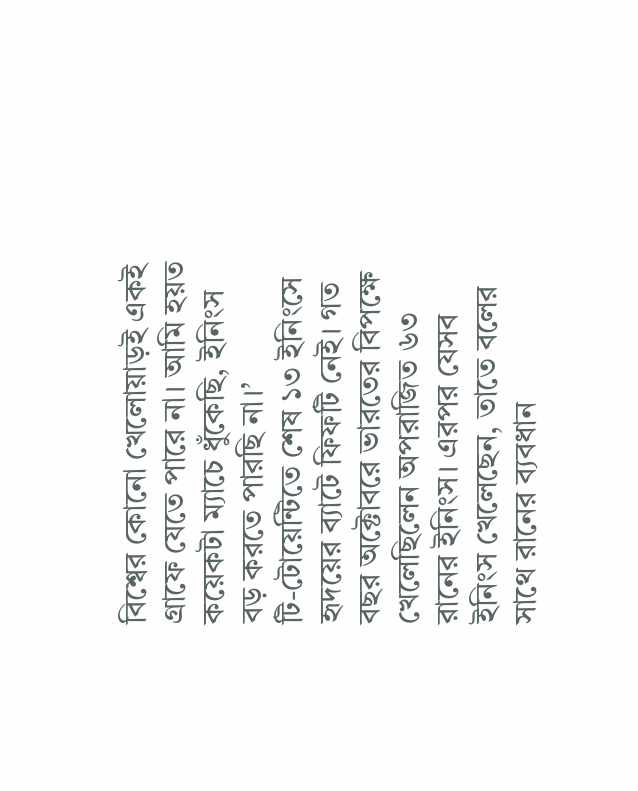বিশ্বের কোনো খেলোয়াড়ই একই গ্রাফে যেতে পারে না। আমি হয়ত কয়েকটা ম্যাচে ধুঁকেছি, ইনিংস বড় করতে পারছি না।’
টি-টোয়েন্টিতে শেষ ১৩ ইনিংসে হৃদয়ের ব্যাটে ফিফটি নেই। গত বছর অক্টোবরে ভারতের বিপক্ষে খেলেছিলেন অপরাজিত ৬৩ রানের ইনিংস। এরপর যেসব ইনিংস খেলেছেন, তাতে বলের সাথে রানের ব্যবধান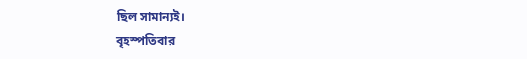ছিল সামান্যই।
বৃহস্পতিবার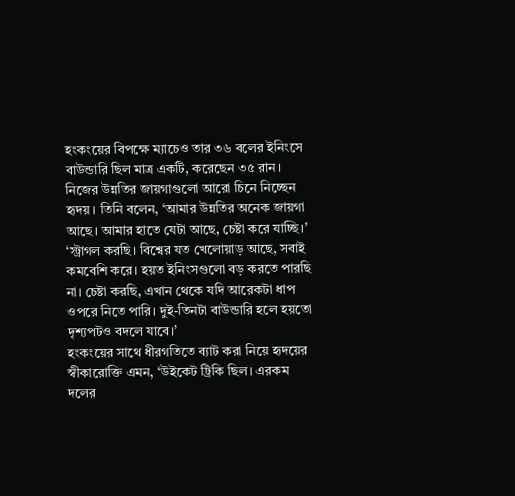হংকংয়ের বিপক্ষে ম্যাচেও তার ৩৬ বলের ইনিংসে বাউন্ডারি ছিল মাত্র একটি, করেছেন ৩৫ রান। নিজের উন্নতির জায়গাগুলো আরো চিনে নিচ্ছেন হৃদয়। তিনি বলেন, ‘আমার উন্নতির অনেক জায়গা আছে। আমার হাতে যেটা আছে, চেষ্টা করে যাচ্ছি।’
‘স্ট্রাগল করছি। বিশ্বের যত খেলোয়াড় আছে, সবাই কমবেশি করে। হয়ত ইনিংসগুলো বড় করতে পারছি না। চেষ্টা করছি, এখান থেকে যদি আরেকটা ধাপ ওপরে নিতে পারি। দুই-তিনটা বাউন্ডারি হলে হয়তো দৃশ্যপটও বদলে যাবে।’
হংকংয়ের সাথে ধীরগতিতে ব্যাট করা নিয়ে হৃদয়ের স্বীকারোক্তি এমন, ‘উইকেট ট্রিকি ছিল। এরকম দলের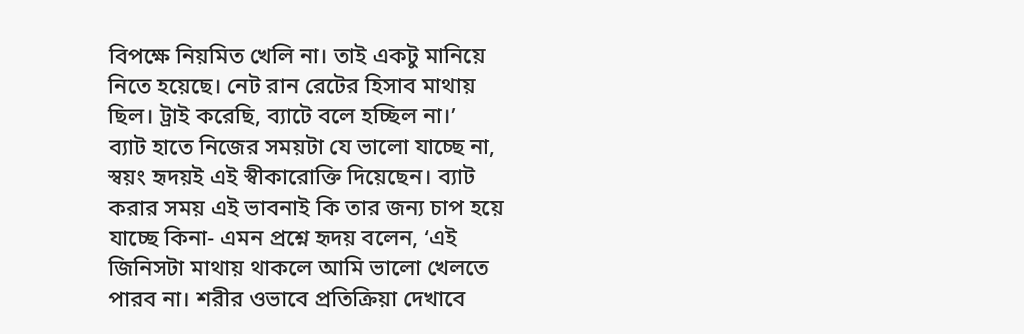বিপক্ষে নিয়মিত খেলি না। তাই একটু মানিয়ে নিতে হয়েছে। নেট রান রেটের হিসাব মাথায় ছিল। ট্রাই করেছি, ব্যাটে বলে হচ্ছিল না।’
ব্যাট হাতে নিজের সময়টা যে ভালো যাচ্ছে না, স্বয়ং হৃদয়ই এই স্বীকারোক্তি দিয়েছেন। ব্যাট করার সময় এই ভাবনাই কি তার জন্য চাপ হয়ে যাচ্ছে কিনা- এমন প্রশ্নে হৃদয় বলেন, ‘এই জিনিসটা মাথায় থাকলে আমি ভালো খেলতে পারব না। শরীর ওভাবে প্রতিক্রিয়া দেখাবে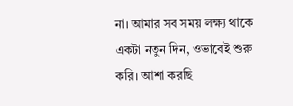না। আমার সব সময় লক্ষ্য থাকে একটা নতুন দিন, ওভাবেই শুরু করি। আশা করছি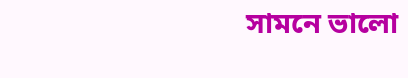সামনে ভালো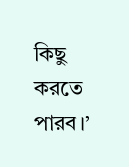কিছু করতে পারব।’